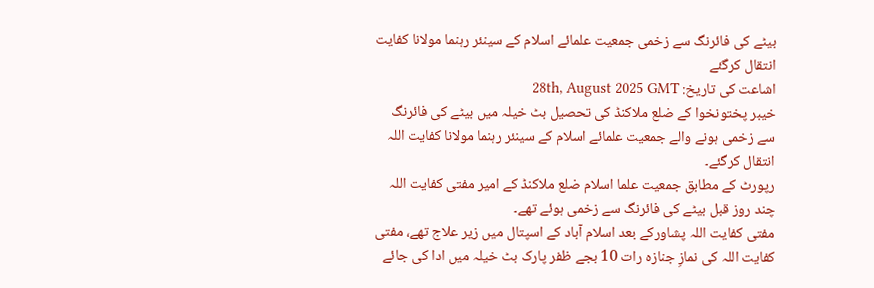بیٹے کی فائرنگ سے زخمی جمعیت علمائے اسلام کے سینئر رہنما مولانا کفایت انتقال کرگئے
اشاعت کی تاریخ: 28th, August 2025 GMT
خیبر پختونخوا کے ضلع ملاکنڈ کی تحصیل بٹ خیلہ میں بیٹے کی فائرنگ سے زخمی ہونے والے جمعیت علمائے اسلام کے سینئر رہنما مولانا کفایت اللہ انتقال کرگئے۔
رپورٹ کے مطابق جمعیت علما اسلام ضلع ملاکنڈ کے امیر مفتی کفایت اللہ چند روز قبل بیٹے کی فائرنگ سے زخمی ہوئے تھے۔
مفتی کفایت اللہ پشاورکے بعد اسلام آباد کے اسپتال میں زیر علاج تھے، مفتی کفایت اللہ کی نمازِ جنازہ رات 10 بجے ظفر پارک بٹ خیلہ میں ادا کی جائے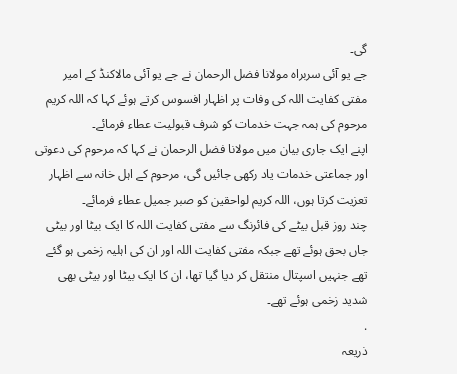گی۔
جے یو آئی سربراہ مولانا فضل الرحمان نے جے یو آئی مالاکنڈ کے امیر مفتی کفایت اللہ کی وفات پر اظہار افسوس کرتے ہوئے کہا کہ اللہ کریم مرحوم کی ہمہ جہت خدمات کو شرف قبولیت عطاء فرمائے۔
اپنے ایک جاری بیان میں مولانا فضل الرحمان نے کہا کہ مرحوم کی دعوتی اور جماعتی خدمات یاد رکھی جائیں گی، مرحوم کے اہل خانہ سے اظہار تعزیت کرتا ہوں، اللہ کریم لواحقین کو صبر جمیل عطاء فرمائے۔
چند روز قبل بیٹے کی فائرنگ سے مفتی کفایت اللہ کا ایک بیٹا اور بیٹی جاں بحق ہوئے تھے جبکہ مفتی کفایت اللہ اور ان کی اہلیہ زخمی ہو گئے تھے جنہیں اسپتال منتقل کر دیا گیا تھا، ان کا ایک بیٹا اور بیٹی بھی شدید زخمی ہوئے تھے۔
.
ذریعہ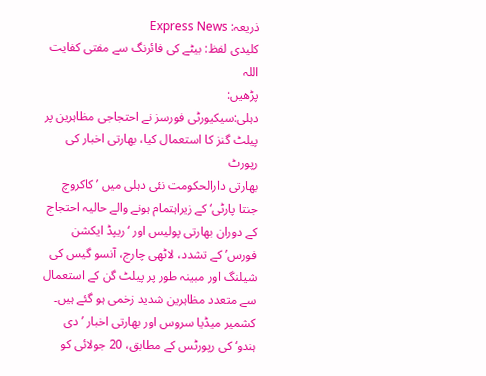ذریعہ: Express News
کلیدی لفظ: بیٹے کی فائرنگ سے مفتی کفایت اللہ
پڑھیں:
دہلی:سیکیورٹی فورسز نے احتجاجی مظاہرین پر پیلٹ گنز کا استعمال کیا، بھارتی اخبار کی رپورٹ
بھارتی دارالحکومت نئی دہلی میں ’کاکروچ جنتا پارٹی‘ کے زیراہتمام ہونے والے حالیہ احتجاج کے دوران بھارتی پولیس اور ‘ریپڈ ایکشن فورس’ کے تشدد، لاٹھی چارج، آنسو گیس کی شیلنگ اور مبینہ طور پر پیلٹ گن کے استعمال سے متعدد مظاہرین شدید زخمی ہو گئے ہیں۔
کشمیر میڈیا سروس اور بھارتی اخبار ’دی ہندو‘ کی رپورٹس کے مطابق، 20 جولائی کو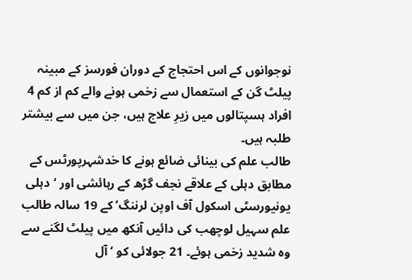نوجوانوں کے اس احتجاج کے دوران فورسز کے مبینہ پیلٹ گن کے استعمال سے زخمی ہونے والے کم از کم 4 افراد ہسپتالوں میں زیرِ علاج ہیں، جن میں سے بیشتر طلبہ ہیں۔
طالب علم کی بینائی ضائع ہونے کا خدشہرپورٹس کے مطابق دہلی کے علاقے نجف گڑھ کے رہائشی اور ‘دہلی یونیورسٹی اسکول آف اوپن لرننگ’ کے 19 سالہ طالب علم سہیل لوچھب کی دائیں آنکھ میں پیلٹ لگنے سے وہ شدید زخمی ہوئے۔ 21 جولائی کو ‘آل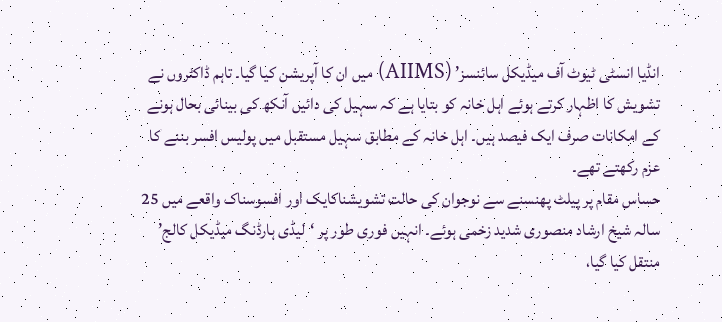انڈیا انسٹی ٹیوٹ آف میڈیکل سائنسز’ (AIIMS) میں ان کا آپریشن کیا گیا۔ تاہم ڈاکٹروں نے تشویش کا اظہار کرتے ہوئے اہل خانہ کو بتایا ہے کہ سہیل کی دائیں آنکھ کی بینائی بحال ہونے کے امکانات صرف ایک فیصد ہیں۔ اہل خانہ کے مطابق سہیل مستقبل میں پولیس افسر بننے کا عزم رکھتے تھے۔
حساس مقام پر پیلٹ پھنسنے سے نوجوان کی حالت تشویشناکایک اور افسوسناک واقعے میں 25 سالہ شیخ ارشاد منصوری شدید زخمی ہوئے۔ انہیں فوری طور پر ‘لیڈی ہارڈنگ میڈیکل کالج’ منتقل کیا گیا،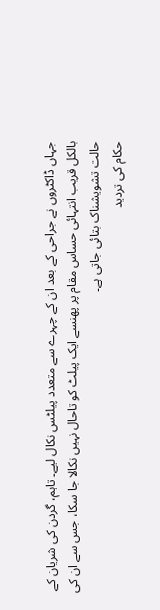جہاں ڈاکٹروں نے جراحی کے بعد ان کے چہرے سے متعدد پیلٹس نکال لیے۔ تاہم، گردن کی شریان کے بالکل قریب انتہائی حساس مقام پر پھنسے ایک پیلٹ کو تاحال نہیں نکالا جا سکا، جس سے ان کی حالت تشویشناک بتائی جاتی ہے۔
حکام کی تردید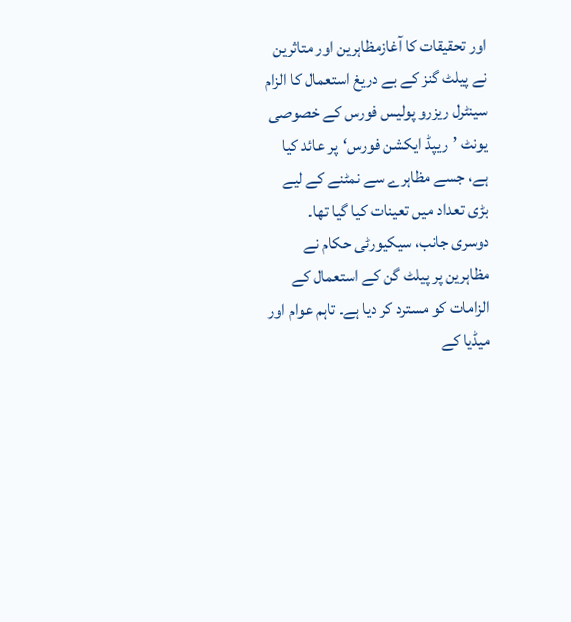اور تحقیقات کا آغازمظاہرین اور متاثرین نے پیلٹ گنز کے بے دریغ استعمال کا الزام سینٹرل ریزرو پولیس فورس کے خصوصی یونٹ ’ریپڈ ایکشن فورس‘پر عائد کیا ہے، جسے مظاہرے سے نمٹنے کے لیے بڑی تعداد میں تعینات کیا گیا تھا۔
دوسری جانب، سیکیورٹی حکام نے مظاہرین پر پیلٹ گن کے استعمال کے الزامات کو مسترد کر دیا ہے۔ تاہم عوام اور میڈیا کے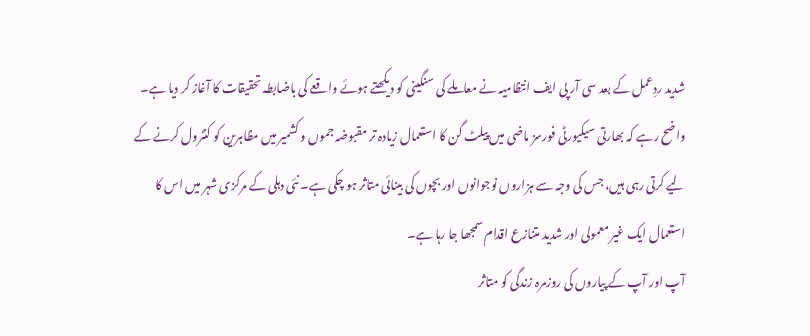شدید ردِعمل کے بعد سی آر پی ایف انتظامیہ نے معاملے کی سنگینی کو دیکھتے ہوئے واقعے کی باضابطہ تحقیقات کا آغاز کر دیا ہے۔
واضح رہے کہ بھارتی سیکیورٹی فورسز ماضی میں پیلٹ گن کا استعمال زیادہ تر مقبوضہ جموں و کشمیر میں مظاہرین کو کنٹرول کرنے کے لیے کرتی رہی ہیں، جس کی وجہ سے ہزاروں نوجوانوں اور بچوں کی بینائی متاثر ہو چکی ہے۔ نئی دہلی کے مرکزی شہر میں اس کا استعمال ایک غیر معمولی اور شدید متنازع اقدام سمجھا جا رہا ہے۔
آپ اور آپ کے پیاروں کی روزمرہ زندگی کو متاثر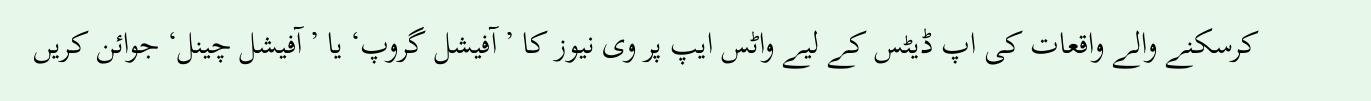کرسکنے والے واقعات کی اپ ڈیٹس کے لیے واٹس ایپ پر وی نیوز کا ’آفیشل گروپ‘ یا ’آفیشل چینل‘ جوائن کریں